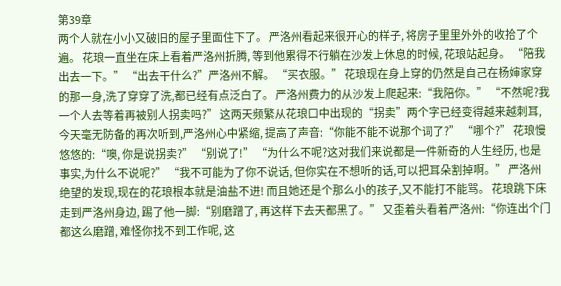第39章
两个人就在小小又破旧的屋子里面住下了。 严洛州看起来很开心的样子, 将房子里里外外的收拾了个遍。 花琅一直坐在床上看着严洛州折腾, 等到他累得不行躺在沙发上休息的时候, 花琅站起身。 “陪我出去一下。” “出去干什么?”严洛州不解。 “买衣服。” 花琅现在身上穿的仍然是自己在杨婶家穿的那一身,洗了穿穿了洗,都已经有点泛白了。 严洛州费力的从沙发上爬起来:“我陪你。” “不然呢?我一个人去等着再被别人拐卖吗?” 这两天频繁从花琅口中出现的“拐卖”两个字已经变得越来越刺耳, 今天毫无防备的再次听到,严洛州心中紧缩, 提高了声音:“你能不能不说那个词了?” “哪个?” 花琅慢悠悠的:“噢, 你是说拐卖?” “别说了!” “为什么不呢?这对我们来说都是一件新奇的人生经历, 也是事实,为什么不说呢?” “我不可能为了你不说话, 但你实在不想听的话,可以把耳朵割掉啊。” 严洛州绝望的发现,现在的花琅根本就是油盐不进! 而且她还是个那么小的孩子,又不能打不能骂。 花琅跳下床走到严洛州身边, 踢了他一脚:“别磨蹭了, 再这样下去天都黑了。” 又歪着头看着严洛州:“你连出个门都这么磨蹭, 难怪你找不到工作呢, 这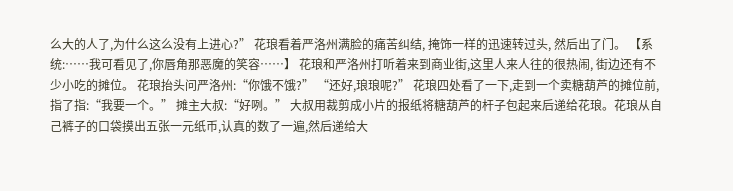么大的人了,为什么这么没有上进心?” 花琅看着严洛州满脸的痛苦纠结, 掩饰一样的迅速转过头, 然后出了门。 【系统:……我可看见了,你唇角那恶魔的笑容……】 花琅和严洛州打听着来到商业街,这里人来人往的很热闹, 街边还有不少小吃的摊位。 花琅抬头问严洛州:“你饿不饿?” “还好,琅琅呢?” 花琅四处看了一下,走到一个卖糖葫芦的摊位前,指了指:“我要一个。” 摊主大叔:“好咧。” 大叔用裁剪成小片的报纸将糖葫芦的杆子包起来后递给花琅。花琅从自己裤子的口袋摸出五张一元纸币,认真的数了一遍,然后递给大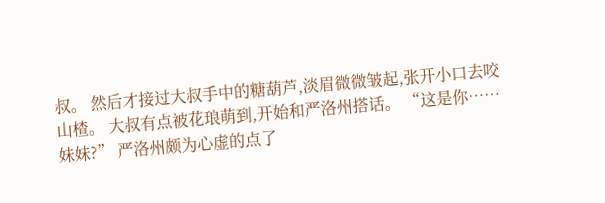叔。 然后才接过大叔手中的糖葫芦,淡眉微微皱起,张开小口去咬山楂。 大叔有点被花琅萌到,开始和严洛州搭话。 “这是你……妹妹?” 严洛州颇为心虚的点了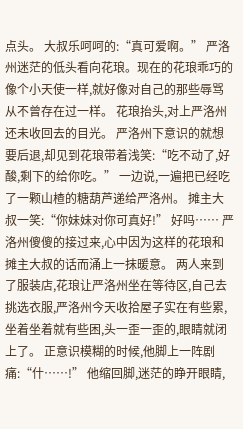点头。 大叔乐呵呵的:“真可爱啊。” 严洛州迷茫的低头看向花琅。现在的花琅乖巧的像个小天使一样,就好像对自己的那些辱骂从不曾存在过一样。 花琅抬头,对上严洛州还未收回去的目光。 严洛州下意识的就想要后退,却见到花琅带着浅笑:“吃不动了,好酸,剩下的给你吃。” 一边说,一遍把已经吃了一颗山楂的糖葫芦递给严洛州。 摊主大叔一笑:“你妹妹对你可真好!” 好吗…… 严洛州傻傻的接过来,心中因为这样的花琅和摊主大叔的话而涌上一抹暖意。 两人来到了服装店,花琅让严洛州坐在等待区,自己去挑选衣服,严洛州今天收拾屋子实在有些累,坐着坐着就有些困,头一歪一歪的,眼睛就闭上了。 正意识模糊的时候,他脚上一阵剧痛:“什……!” 他缩回脚,迷茫的睁开眼睛,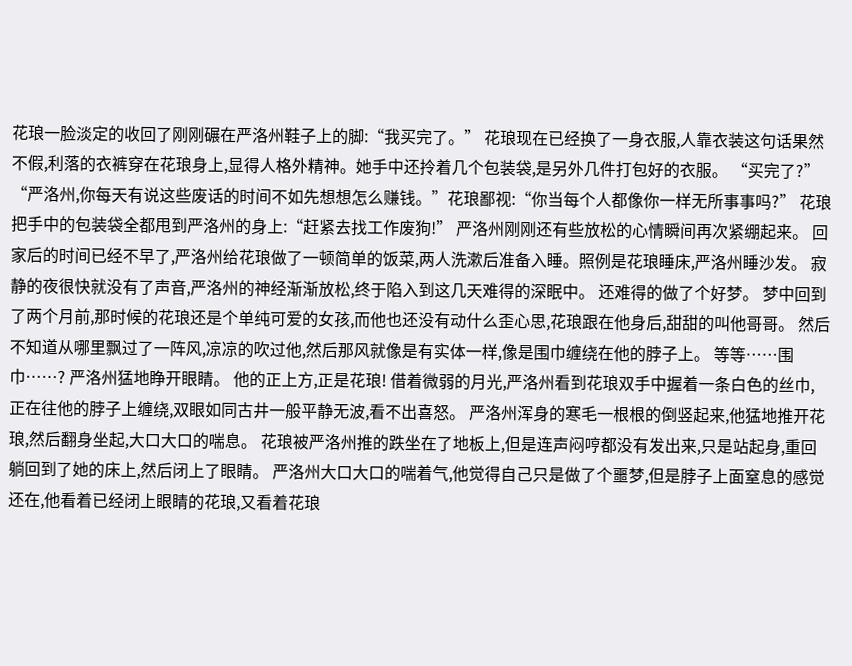花琅一脸淡定的收回了刚刚碾在严洛州鞋子上的脚:“我买完了。” 花琅现在已经换了一身衣服,人靠衣装这句话果然不假,利落的衣裤穿在花琅身上,显得人格外精神。她手中还拎着几个包装袋,是另外几件打包好的衣服。 “买完了?” “严洛州,你每天有说这些废话的时间不如先想想怎么赚钱。”花琅鄙视:“你当每个人都像你一样无所事事吗?” 花琅把手中的包装袋全都甩到严洛州的身上:“赶紧去找工作废狗!” 严洛州刚刚还有些放松的心情瞬间再次紧绷起来。 回家后的时间已经不早了,严洛州给花琅做了一顿简单的饭菜,两人洗漱后准备入睡。照例是花琅睡床,严洛州睡沙发。 寂静的夜很快就没有了声音,严洛州的神经渐渐放松,终于陷入到这几天难得的深眠中。 还难得的做了个好梦。 梦中回到了两个月前,那时候的花琅还是个单纯可爱的女孩,而他也还没有动什么歪心思,花琅跟在他身后,甜甜的叫他哥哥。 然后不知道从哪里飘过了一阵风,凉凉的吹过他,然后那风就像是有实体一样,像是围巾缠绕在他的脖子上。 等等……围巾……? 严洛州猛地睁开眼睛。 他的正上方,正是花琅! 借着微弱的月光,严洛州看到花琅双手中握着一条白色的丝巾,正在往他的脖子上缠绕,双眼如同古井一般平静无波,看不出喜怒。 严洛州浑身的寒毛一根根的倒竖起来,他猛地推开花琅,然后翻身坐起,大口大口的喘息。 花琅被严洛州推的跌坐在了地板上,但是连声闷哼都没有发出来,只是站起身,重回躺回到了她的床上,然后闭上了眼睛。 严洛州大口大口的喘着气,他觉得自己只是做了个噩梦,但是脖子上面窒息的感觉还在,他看着已经闭上眼睛的花琅,又看着花琅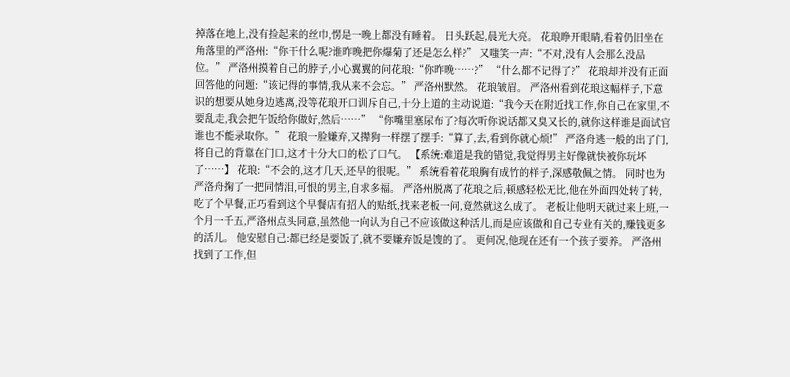掉落在地上,没有捡起来的丝巾,愣是一晚上都没有睡着。 日头跃起,晨光大亮。 花琅睁开眼睛,看着仍旧坐在角落里的严洛州:“你干什么呢?谁昨晚把你爆菊了还是怎么样?” 又嗤笑一声:“不对,没有人会那么没品位。” 严洛州摸着自己的脖子,小心翼翼的问花琅:“你昨晚……?” “什么都不记得了?” 花琅却并没有正面回答他的问题:“该记得的事情,我从来不会忘。” 严洛州默然。 花琅皱眉。 严洛州看到花琅这幅样子,下意识的想要从她身边逃离,没等花琅开口训斥自己,十分上道的主动说道:“我今天在附近找工作,你自己在家里,不要乱走,我会把午饭给你做好,然后……” “你嘴里塞尿布了?每次听你说话都又臭又长的,就你这样谁是面试官谁也不能录取你。” 花琅一脸嫌弃,又撵狗一样摆了摆手:“算了,去,看到你就心烦!” 严洛舟逃一般的出了门,将自己的背靠在门口,这才十分大口的松了口气。 【系统:难道是我的错觉,我觉得男主好像就快被你玩坏了……】 花琅:“不会的,这才几天,还早的很呢。” 系统看着花琅胸有成竹的样子,深感敬佩之情。 同时也为严洛舟掬了一把同情泪,可恨的男主,自求多福。 严洛州脱离了花琅之后,顿感轻松无比,他在外面四处转了转,吃了个早餐,正巧看到这个早餐店有招人的贴纸,找来老板一问,竟然就这么成了。 老板让他明天就过来上班,一个月一千五,严洛州点头同意,虽然他一向认为自己不应该做这种活儿,而是应该做和自己专业有关的,赚钱更多的活儿。 他安慰自己:都已经是要饭了,就不要嫌弃饭是馊的了。 更何况,他现在还有一个孩子要养。 严洛州找到了工作,但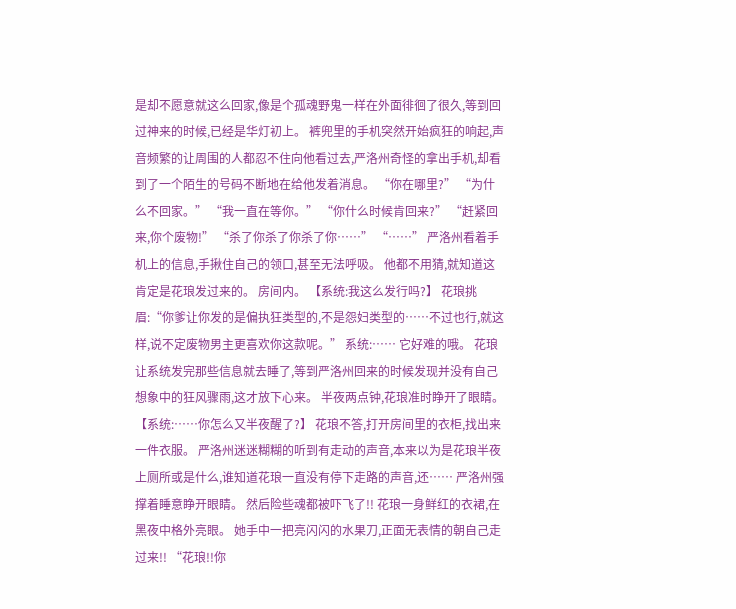是却不愿意就这么回家,像是个孤魂野鬼一样在外面徘徊了很久,等到回过神来的时候,已经是华灯初上。 裤兜里的手机突然开始疯狂的响起,声音频繁的让周围的人都忍不住向他看过去,严洛州奇怪的拿出手机,却看到了一个陌生的号码不断地在给他发着消息。 “你在哪里?” “为什么不回家。” “我一直在等你。” “你什么时候肯回来?” “赶紧回来,你个废物!” “杀了你杀了你杀了你……” “……” 严洛州看着手机上的信息,手揪住自己的领口,甚至无法呼吸。 他都不用猜,就知道这肯定是花琅发过来的。 房间内。 【系统:我这么发行吗?】 花琅挑眉:“你爹让你发的是偏执狂类型的,不是怨妇类型的……不过也行,就这样,说不定废物男主更喜欢你这款呢。” 系统:…… 它好难的哦。 花琅让系统发完那些信息就去睡了,等到严洛州回来的时候发现并没有自己想象中的狂风骤雨,这才放下心来。 半夜两点钟,花琅准时睁开了眼睛。 【系统:……你怎么又半夜醒了?】 花琅不答,打开房间里的衣柜,找出来一件衣服。 严洛州迷迷糊糊的听到有走动的声音,本来以为是花琅半夜上厕所或是什么,谁知道花琅一直没有停下走路的声音,还…… 严洛州强撑着睡意睁开眼睛。 然后险些魂都被吓飞了!! 花琅一身鲜红的衣裙,在黑夜中格外亮眼。 她手中一把亮闪闪的水果刀,正面无表情的朝自己走过来!! “花琅!!你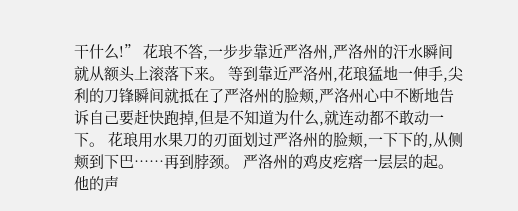干什么!” 花琅不答,一步步靠近严洛州,严洛州的汗水瞬间就从额头上滚落下来。 等到靠近严洛州,花琅猛地一伸手,尖利的刀锋瞬间就抵在了严洛州的脸颊,严洛州心中不断地告诉自己要赶快跑掉,但是不知道为什么,就连动都不敢动一下。 花琅用水果刀的刃面划过严洛州的脸颊,一下下的,从侧颊到下巴……再到脖颈。 严洛州的鸡皮疙瘩一层层的起。 他的声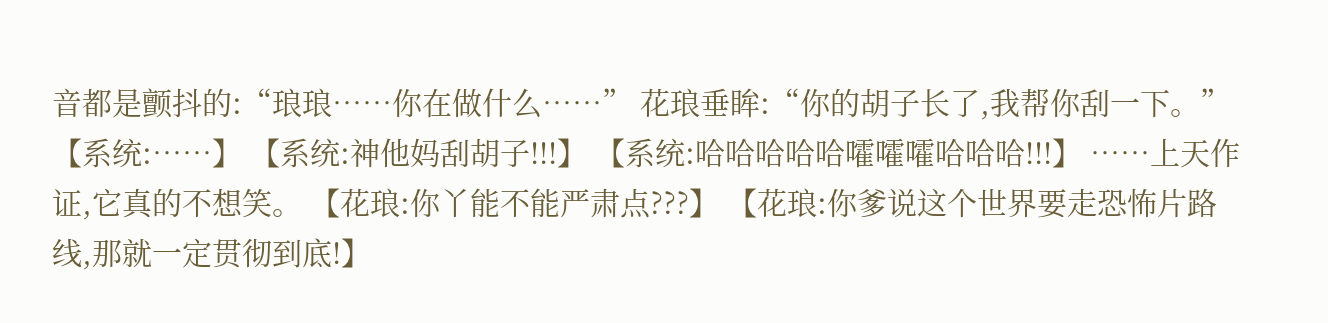音都是颤抖的:“琅琅……你在做什么……” 花琅垂眸:“你的胡子长了,我帮你刮一下。” 【系统:……】 【系统:神他妈刮胡子!!!】 【系统:哈哈哈哈哈嚯嚯嚯哈哈哈!!!】 ……上天作证,它真的不想笑。 【花琅:你丫能不能严肃点???】 【花琅:你爹说这个世界要走恐怖片路线,那就一定贯彻到底!】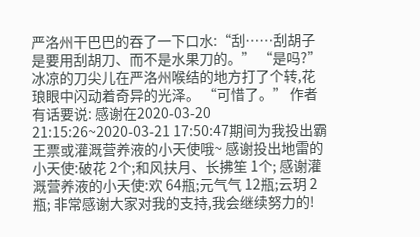严洛州干巴巴的吞了一下口水:“刮……刮胡子是要用刮胡刀、而不是水果刀的。” “是吗?” 冰凉的刀尖儿在严洛州喉结的地方打了个转,花琅眼中闪动着奇异的光泽。 “可惜了。” 作者有话要说: 感谢在2020-03-20 21:15:26~2020-03-21 17:50:47期间为我投出霸王票或灌溉营养液的小天使哦~ 感谢投出地雷的小天使:破花 2个;和风扶月、长拂笙 1个; 感谢灌溉营养液的小天使:欢 64瓶;元气气 12瓶;云玥 2瓶; 非常感谢大家对我的支持,我会继续努力的!